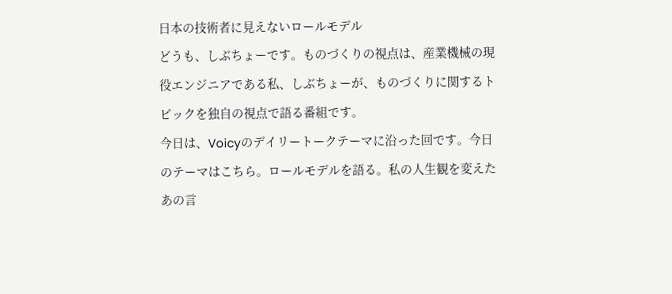日本の技術者に見えないロールモデル
どうも、しぶちょーです。ものづくりの視点は、産業機械の現役エンジニアである私、しぶちょーが、ものづくりに関するトピックを独自の視点で語る番組です。
今日は、Voicyのデイリートークテーマに沿った回です。今日のテーマはこちら。ロールモデルを語る。私の人生観を変えたあの言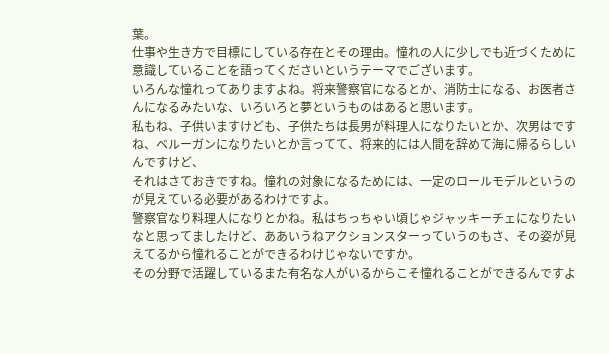葉。
仕事や生き方で目標にしている存在とその理由。憧れの人に少しでも近づくために意識していることを語ってくださいというテーマでございます。
いろんな憧れってありますよね。将来警察官になるとか、消防士になる、お医者さんになるみたいな、いろいろと夢というものはあると思います。
私もね、子供いますけども、子供たちは長男が料理人になりたいとか、次男はですね、ベルーガンになりたいとか言ってて、将来的には人間を辞めて海に帰るらしいんですけど、
それはさておきですね。憧れの対象になるためには、一定のロールモデルというのが見えている必要があるわけですよ。
警察官なり料理人になりとかね。私はちっちゃい頃じゃジャッキーチェになりたいなと思ってましたけど、ああいうねアクションスターっていうのもさ、その姿が見えてるから憧れることができるわけじゃないですか。
その分野で活躍しているまた有名な人がいるからこそ憧れることができるんですよ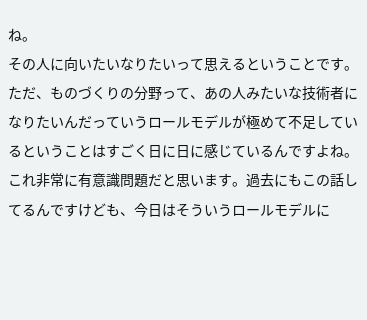ね。
その人に向いたいなりたいって思えるということです。ただ、ものづくりの分野って、あの人みたいな技術者になりたいんだっていうロールモデルが極めて不足しているということはすごく日に日に感じているんですよね。
これ非常に有意識問題だと思います。過去にもこの話してるんですけども、今日はそういうロールモデルに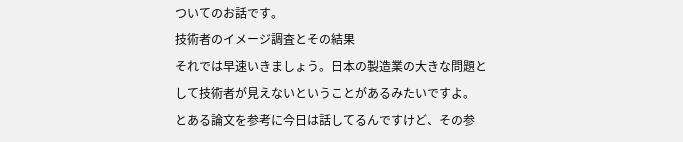ついてのお話です。
技術者のイメージ調査とその結果
それでは早速いきましょう。日本の製造業の大きな問題として技術者が見えないということがあるみたいですよ。
とある論文を参考に今日は話してるんですけど、その参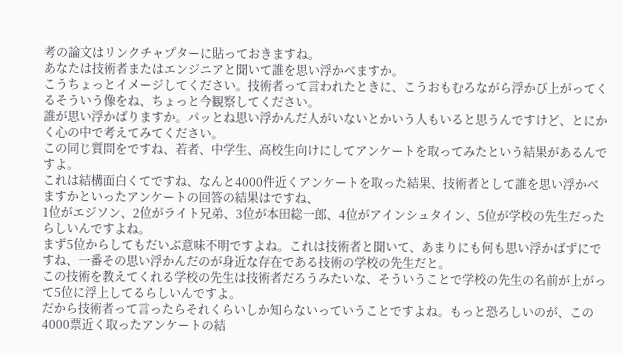考の論文はリンクチャプターに貼っておきますね。
あなたは技術者またはエンジニアと聞いて誰を思い浮かべますか。
こうちょっとイメージしてください。技術者って言われたときに、こうおもむろながら浮かび上がってくるそういう像をね、ちょっと今観察してください。
誰が思い浮かばりますか。パッとね思い浮かんだ人がいないとかいう人もいると思うんですけど、とにかく心の中で考えてみてください。
この同じ質問をですね、若者、中学生、高校生向けにしてアンケートを取ってみたという結果があるんですよ。
これは結構面白くてですね、なんと4000件近くアンケートを取った結果、技術者として誰を思い浮かべますかといったアンケートの回答の結果はですね、
1位がエジソン、2位がライト兄弟、3位が本田総一郎、4位がアインシュタイン、5位が学校の先生だったらしいんですよね。
まず5位からしてもだいぶ意味不明ですよね。これは技術者と聞いて、あまりにも何も思い浮かばずにですね、一番その思い浮かんだのが身近な存在である技術の学校の先生だと。
この技術を教えてくれる学校の先生は技術者だろうみたいな、そういうことで学校の先生の名前が上がって5位に浮上してるらしいんですよ。
だから技術者って言ったらそれくらいしか知らないっていうことですよね。もっと恐ろしいのが、この4000票近く取ったアンケートの結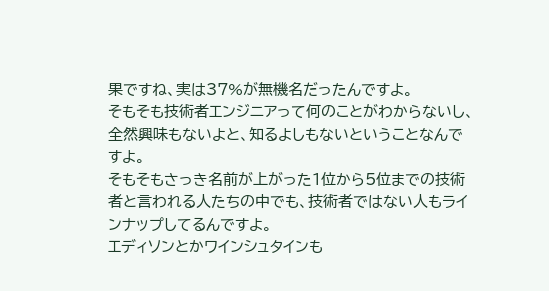果ですね、実は37%が無機名だったんですよ。
そもそも技術者エンジニアって何のことがわからないし、全然興味もないよと、知るよしもないということなんですよ。
そもそもさっき名前が上がった1位から5位までの技術者と言われる人たちの中でも、技術者ではない人もラインナップしてるんですよ。
エディソンとかワインシュタインも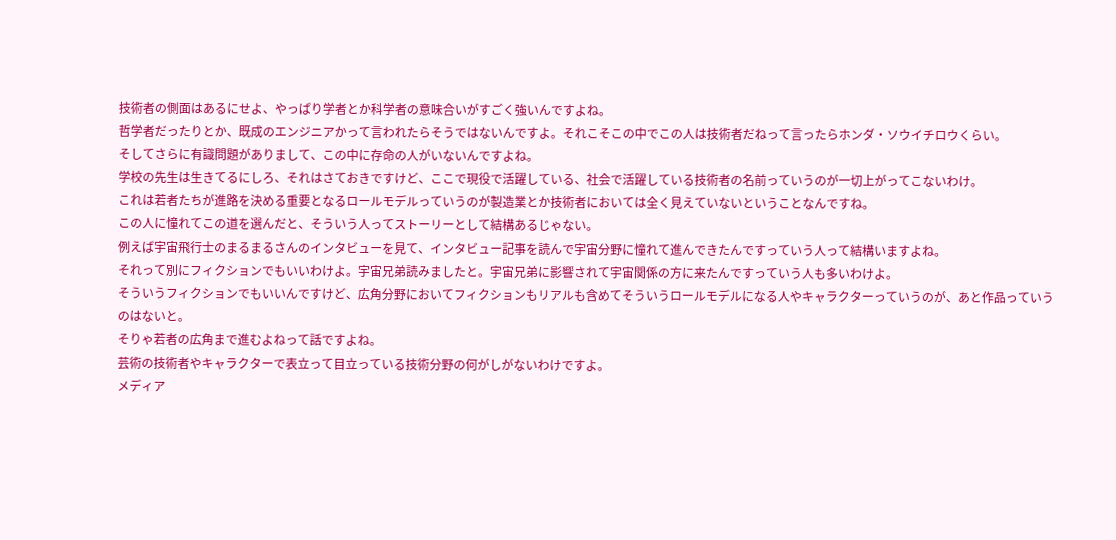技術者の側面はあるにせよ、やっぱり学者とか科学者の意味合いがすごく強いんですよね。
哲学者だったりとか、既成のエンジニアかって言われたらそうではないんですよ。それこそこの中でこの人は技術者だねって言ったらホンダ・ソウイチロウくらい。
そしてさらに有識問題がありまして、この中に存命の人がいないんですよね。
学校の先生は生きてるにしろ、それはさておきですけど、ここで現役で活躍している、社会で活躍している技術者の名前っていうのが一切上がってこないわけ。
これは若者たちが進路を決める重要となるロールモデルっていうのが製造業とか技術者においては全く見えていないということなんですね。
この人に憧れてこの道を選んだと、そういう人ってストーリーとして結構あるじゃない。
例えば宇宙飛行士のまるまるさんのインタビューを見て、インタビュー記事を読んで宇宙分野に憧れて進んできたんですっていう人って結構いますよね。
それって別にフィクションでもいいわけよ。宇宙兄弟読みましたと。宇宙兄弟に影響されて宇宙関係の方に来たんですっていう人も多いわけよ。
そういうフィクションでもいいんですけど、広角分野においてフィクションもリアルも含めてそういうロールモデルになる人やキャラクターっていうのが、あと作品っていうのはないと。
そりゃ若者の広角まで進むよねって話ですよね。
芸術の技術者やキャラクターで表立って目立っている技術分野の何がしがないわけですよ。
メディア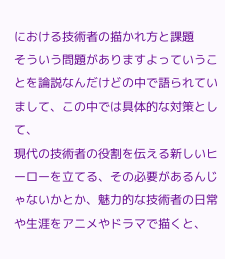における技術者の描かれ方と課題
そういう問題がありますよっていうことを論説なんだけどの中で語られていまして、この中では具体的な対策として、
現代の技術者の役割を伝える新しいヒーローを立てる、その必要があるんじゃないかとか、魅力的な技術者の日常や生涯をアニメやドラマで描くと、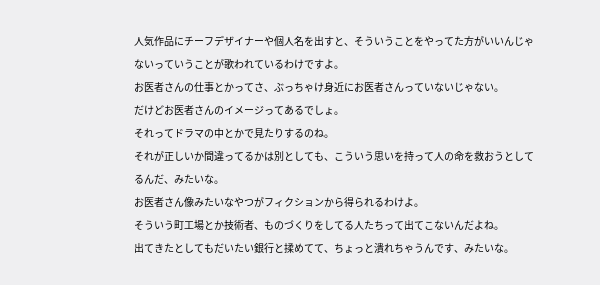人気作品にチーフデザイナーや個人名を出すと、そういうことをやってた方がいいんじゃないっていうことが歌われているわけですよ。
お医者さんの仕事とかってさ、ぶっちゃけ身近にお医者さんっていないじゃない。
だけどお医者さんのイメージってあるでしょ。
それってドラマの中とかで見たりするのね。
それが正しいか間違ってるかは別としても、こういう思いを持って人の命を救おうとしてるんだ、みたいな。
お医者さん像みたいなやつがフィクションから得られるわけよ。
そういう町工場とか技術者、ものづくりをしてる人たちって出てこないんだよね。
出てきたとしてもだいたい銀行と揉めてて、ちょっと潰れちゃうんです、みたいな。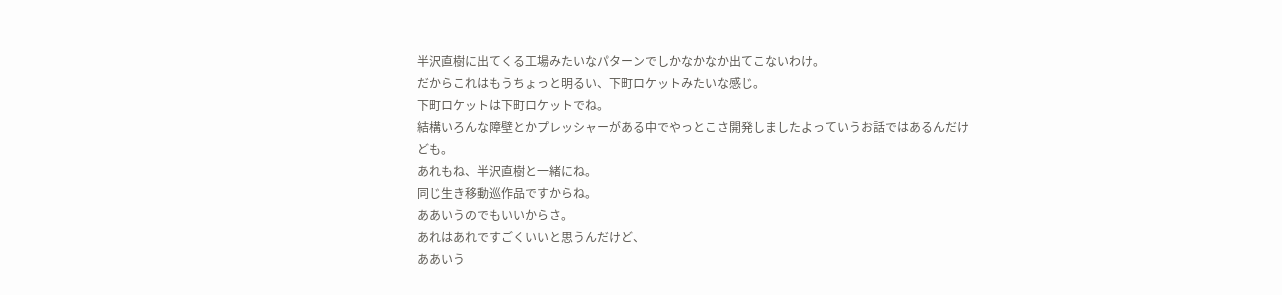半沢直樹に出てくる工場みたいなパターンでしかなかなか出てこないわけ。
だからこれはもうちょっと明るい、下町ロケットみたいな感じ。
下町ロケットは下町ロケットでね。
結構いろんな障壁とかプレッシャーがある中でやっとこさ開発しましたよっていうお話ではあるんだけども。
あれもね、半沢直樹と一緒にね。
同じ生き移動巡作品ですからね。
ああいうのでもいいからさ。
あれはあれですごくいいと思うんだけど、
ああいう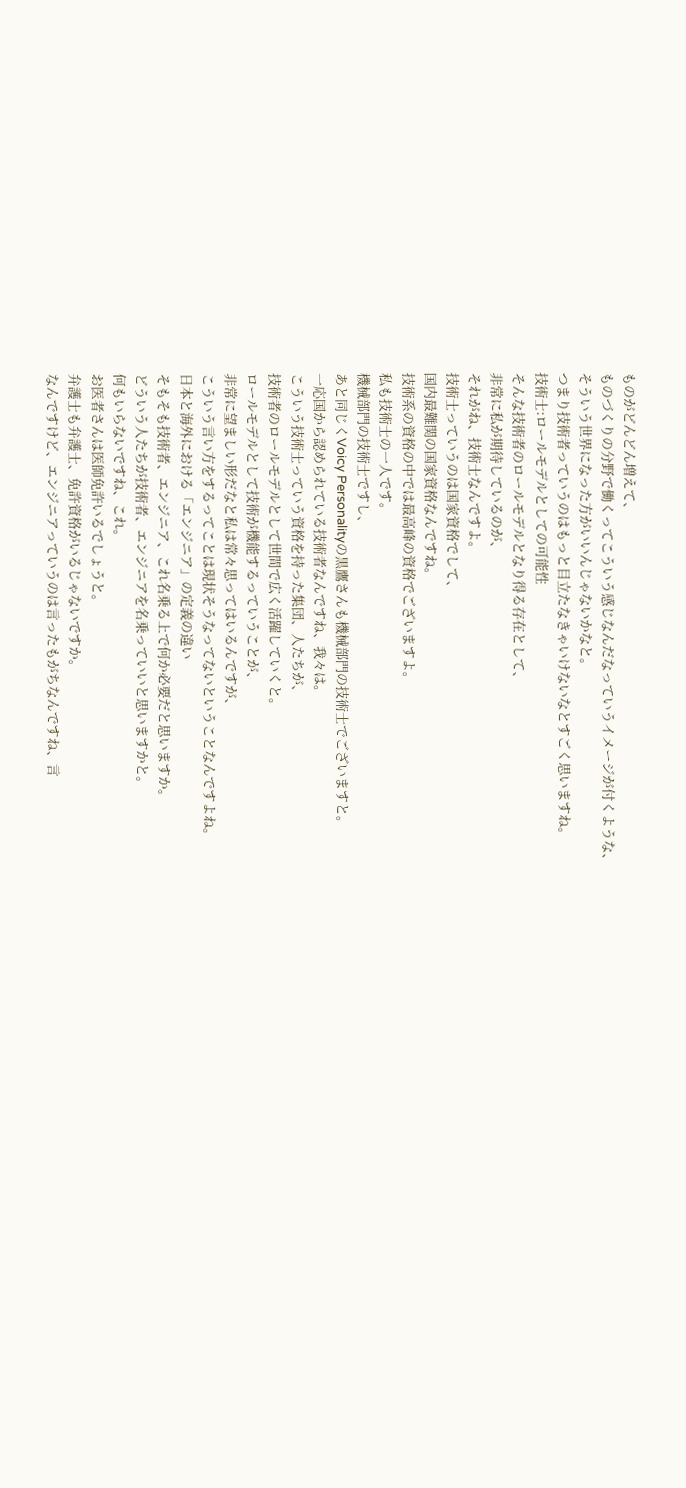ものがどんどん増えて、
ものづくりの分野で働くってこういう感じなんだなっていうイメージが付くような、
そういう世界になった方がいいんじゃないかなと。
つまり技術者っていうのはもっと目立たなきゃいけないなとすごく思いますね。
技術士:ロールモデルとしての可能性
そんな技術者のロールモデルとなり得る存在として、
非常に私が期待しているのが、
それがね、技術士なんですよ。
技術士っていうのは国家資格でして、
国内最難関の国家資格なんですね。
技術系の資格の中では最高峰の資格でございますよ。
私も技術士の一人です。
機械部門の技術士ですし、
あと同じくVoicy Personalityの黒鷹さんも機械部門の技術士でございますと。
一応国から認められている技術者なんですね、我々は。
こういう技術士っていう資格を持った集団、人たちが、
技術者のロールモデルとして世間で広く活躍していくと。
ロールモデルとして技術が機能するっていうことが、
非常に望ましい形だなと私は常々思ってはいるんですが、
こういう言い方をするってことは現状そうなってないということなんですよね。
日本と海外における「エンジニア」の定義の違い
そもそも技術者、エンジニア、これ名乗る上で何か必要だと思いますか。
どういう人たちが技術者、エンジニアを名乗っていいと思いますかと。
何もいらないですね、これ。
お医者さんは医師免許いるでしょうと。
弁護士も弁護士、免許資格がいるじゃないですか。
なんですけど、エンジニアっていうのは言ったもがちなんですね、言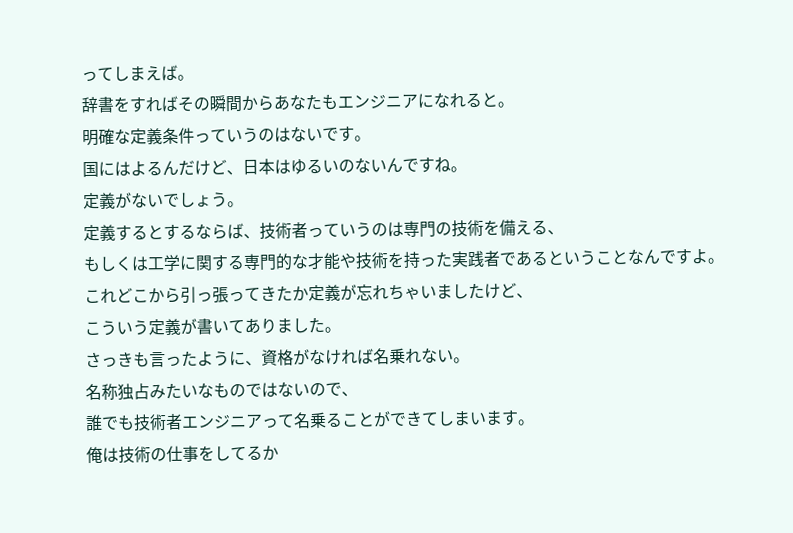ってしまえば。
辞書をすればその瞬間からあなたもエンジニアになれると。
明確な定義条件っていうのはないです。
国にはよるんだけど、日本はゆるいのないんですね。
定義がないでしょう。
定義するとするならば、技術者っていうのは専門の技術を備える、
もしくは工学に関する専門的な才能や技術を持った実践者であるということなんですよ。
これどこから引っ張ってきたか定義が忘れちゃいましたけど、
こういう定義が書いてありました。
さっきも言ったように、資格がなければ名乗れない。
名称独占みたいなものではないので、
誰でも技術者エンジニアって名乗ることができてしまいます。
俺は技術の仕事をしてるか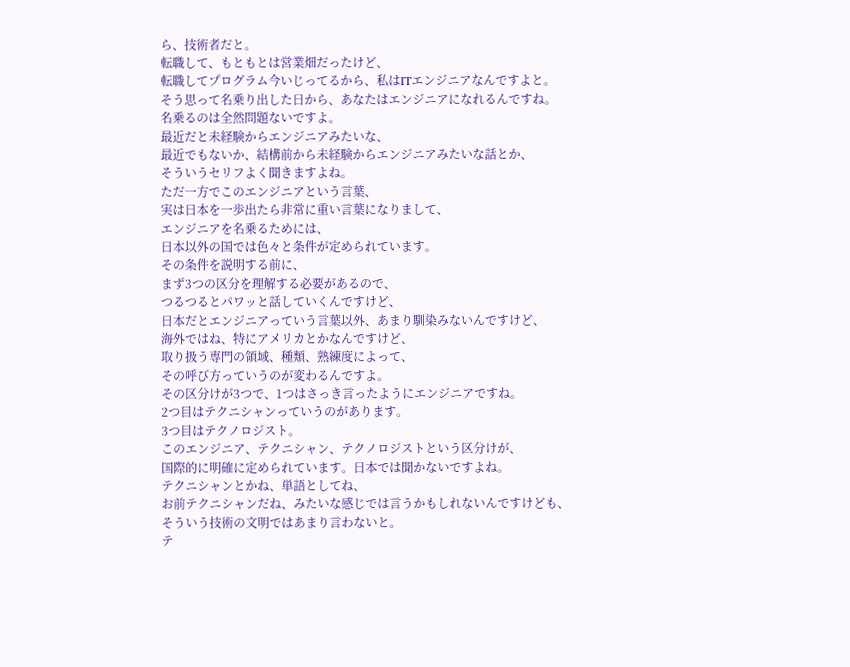ら、技術者だと。
転職して、もともとは営業畑だったけど、
転職してプログラム今いじってるから、私はITエンジニアなんですよと。
そう思って名乗り出した日から、あなたはエンジニアになれるんですね。
名乗るのは全然問題ないですよ。
最近だと未経験からエンジニアみたいな、
最近でもないか、結構前から未経験からエンジニアみたいな話とか、
そういうセリフよく聞きますよね。
ただ一方でこのエンジニアという言葉、
実は日本を一歩出たら非常に重い言葉になりまして、
エンジニアを名乗るためには、
日本以外の国では色々と条件が定められています。
その条件を説明する前に、
まず3つの区分を理解する必要があるので、
つるつるとパワッと話していくんですけど、
日本だとエンジニアっていう言葉以外、あまり馴染みないんですけど、
海外ではね、特にアメリカとかなんですけど、
取り扱う専門の領域、種類、熟練度によって、
その呼び方っていうのが変わるんですよ。
その区分けが3つで、1つはさっき言ったようにエンジニアですね。
2つ目はテクニシャンっていうのがあります。
3つ目はテクノロジスト。
このエンジニア、テクニシャン、テクノロジストという区分けが、
国際的に明確に定められています。日本では聞かないですよね。
テクニシャンとかね、単語としてね、
お前テクニシャンだね、みたいな感じでは言うかもしれないんですけども、
そういう技術の文明ではあまり言わないと。
テ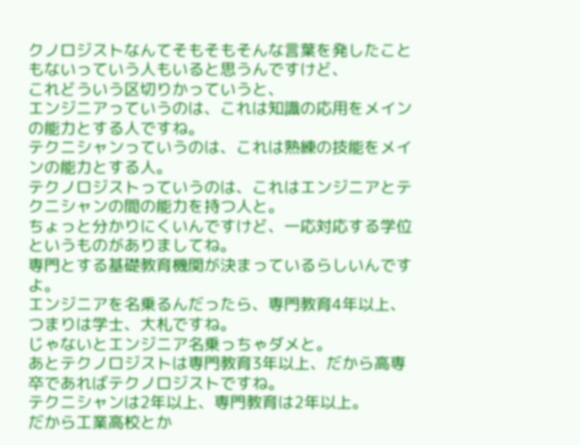クノロジストなんてそもそもそんな言葉を発したこともないっていう人もいると思うんですけど、
これどういう区切りかっていうと、
エンジニアっていうのは、これは知識の応用をメインの能力とする人ですね。
テクニシャンっていうのは、これは熟練の技能をメインの能力とする人。
テクノロジストっていうのは、これはエンジニアとテクニシャンの間の能力を持つ人と。
ちょっと分かりにくいんですけど、一応対応する学位というものがありましてね。
専門とする基礎教育機関が決まっているらしいんですよ。
エンジニアを名乗るんだったら、専門教育4年以上、つまりは学士、大札ですね。
じゃないとエンジニア名乗っちゃダメと。
あとテクノロジストは専門教育3年以上、だから高専卒であればテクノロジストですね。
テクニシャンは2年以上、専門教育は2年以上。
だから工業高校とか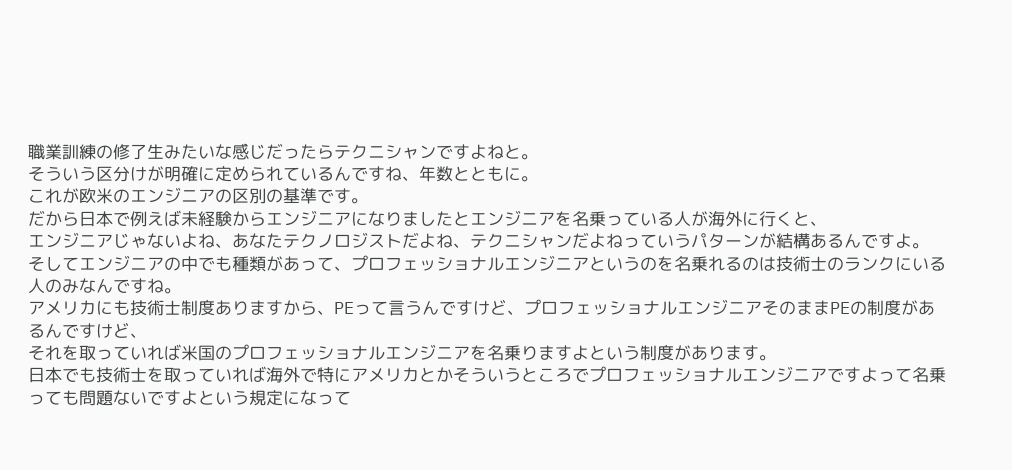職業訓練の修了生みたいな感じだったらテクニシャンですよねと。
そういう区分けが明確に定められているんですね、年数とともに。
これが欧米のエンジニアの区別の基準です。
だから日本で例えば未経験からエンジニアになりましたとエンジニアを名乗っている人が海外に行くと、
エンジニアじゃないよね、あなたテクノロジストだよね、テクニシャンだよねっていうパターンが結構あるんですよ。
そしてエンジニアの中でも種類があって、プロフェッショナルエンジニアというのを名乗れるのは技術士のランクにいる人のみなんですね。
アメリカにも技術士制度ありますから、PEって言うんですけど、プロフェッショナルエンジニアそのままPEの制度があるんですけど、
それを取っていれば米国のプロフェッショナルエンジニアを名乗りますよという制度があります。
日本でも技術士を取っていれば海外で特にアメリカとかそういうところでプロフェッショナルエンジニアですよって名乗っても問題ないですよという規定になって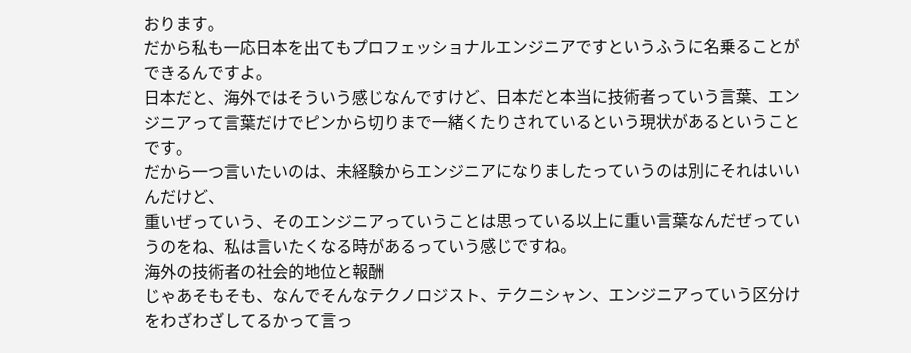おります。
だから私も一応日本を出てもプロフェッショナルエンジニアですというふうに名乗ることができるんですよ。
日本だと、海外ではそういう感じなんですけど、日本だと本当に技術者っていう言葉、エンジニアって言葉だけでピンから切りまで一緒くたりされているという現状があるということです。
だから一つ言いたいのは、未経験からエンジニアになりましたっていうのは別にそれはいいんだけど、
重いぜっていう、そのエンジニアっていうことは思っている以上に重い言葉なんだぜっていうのをね、私は言いたくなる時があるっていう感じですね。
海外の技術者の社会的地位と報酬
じゃあそもそも、なんでそんなテクノロジスト、テクニシャン、エンジニアっていう区分けをわざわざしてるかって言っ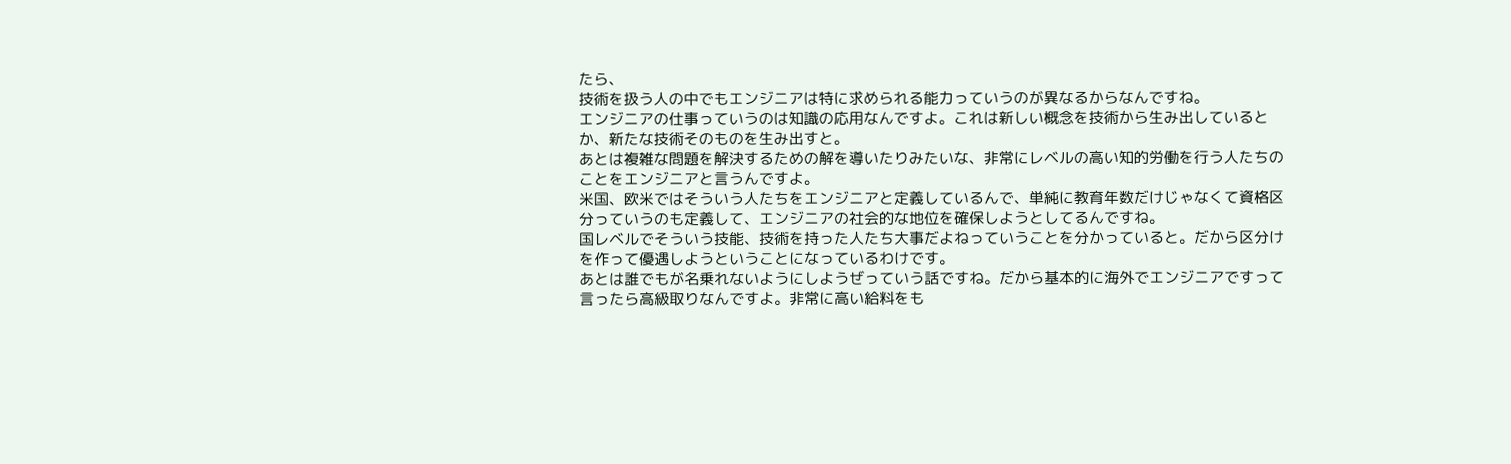たら、
技術を扱う人の中でもエンジニアは特に求められる能力っていうのが異なるからなんですね。
エンジニアの仕事っていうのは知識の応用なんですよ。これは新しい概念を技術から生み出しているとか、新たな技術そのものを生み出すと。
あとは複雑な問題を解決するための解を導いたりみたいな、非常にレベルの高い知的労働を行う人たちのことをエンジニアと言うんですよ。
米国、欧米ではそういう人たちをエンジニアと定義しているんで、単純に教育年数だけじゃなくて資格区分っていうのも定義して、エンジニアの社会的な地位を確保しようとしてるんですね。
国レベルでそういう技能、技術を持った人たち大事だよねっていうことを分かっていると。だから区分けを作って優遇しようということになっているわけです。
あとは誰でもが名乗れないようにしようぜっていう話ですね。だから基本的に海外でエンジニアですって言ったら高級取りなんですよ。非常に高い給料をも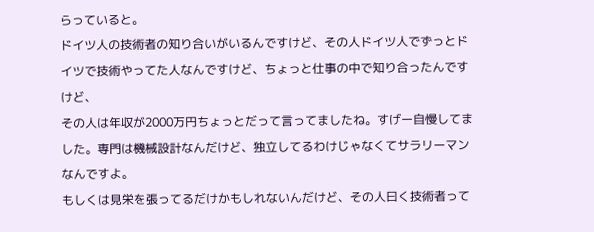らっていると。
ドイツ人の技術者の知り合いがいるんですけど、その人ドイツ人でずっとドイツで技術やってた人なんですけど、ちょっと仕事の中で知り合ったんですけど、
その人は年収が2000万円ちょっとだって言ってましたね。すげー自慢してました。専門は機械設計なんだけど、独立してるわけじゃなくてサラリーマンなんですよ。
もしくは見栄を張ってるだけかもしれないんだけど、その人曰く技術者って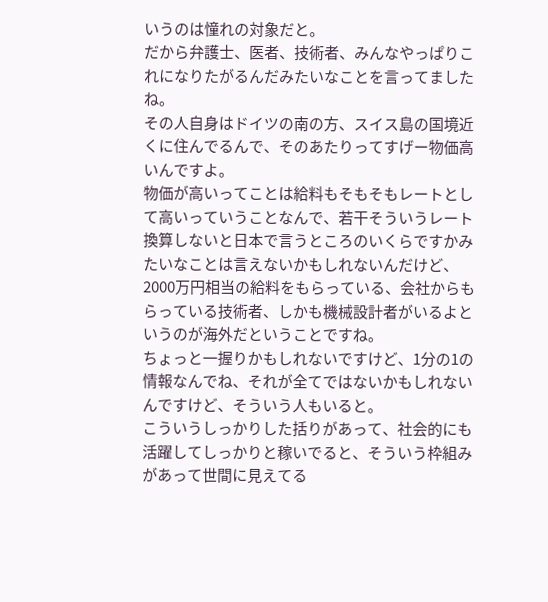いうのは憧れの対象だと。
だから弁護士、医者、技術者、みんなやっぱりこれになりたがるんだみたいなことを言ってましたね。
その人自身はドイツの南の方、スイス島の国境近くに住んでるんで、そのあたりってすげー物価高いんですよ。
物価が高いってことは給料もそもそもレートとして高いっていうことなんで、若干そういうレート換算しないと日本で言うところのいくらですかみたいなことは言えないかもしれないんだけど、
2000万円相当の給料をもらっている、会社からもらっている技術者、しかも機械設計者がいるよというのが海外だということですね。
ちょっと一握りかもしれないですけど、1分の1の情報なんでね、それが全てではないかもしれないんですけど、そういう人もいると。
こういうしっかりした括りがあって、社会的にも活躍してしっかりと稼いでると、そういう枠組みがあって世間に見えてる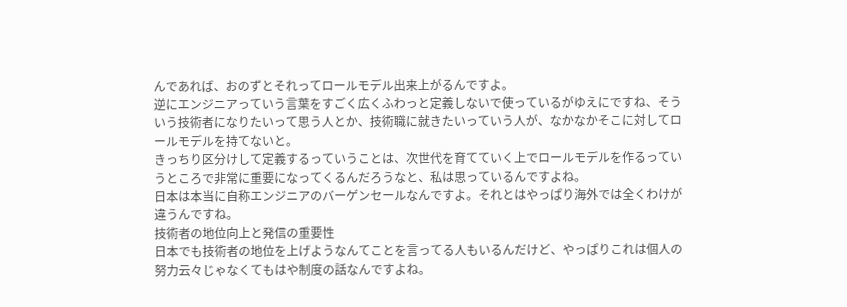んであれば、おのずとそれってロールモデル出来上がるんですよ。
逆にエンジニアっていう言葉をすごく広くふわっと定義しないで使っているがゆえにですね、そういう技術者になりたいって思う人とか、技術職に就きたいっていう人が、なかなかそこに対してロールモデルを持てないと。
きっちり区分けして定義するっていうことは、次世代を育てていく上でロールモデルを作るっていうところで非常に重要になってくるんだろうなと、私は思っているんですよね。
日本は本当に自称エンジニアのバーゲンセールなんですよ。それとはやっぱり海外では全くわけが違うんですね。
技術者の地位向上と発信の重要性
日本でも技術者の地位を上げようなんてことを言ってる人もいるんだけど、やっぱりこれは個人の努力云々じゃなくてもはや制度の話なんですよね。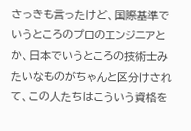さっきも言ったけど、国際基準でいうところのプロのエンジニアとか、日本でいうところの技術士みたいなものがちゃんと区分けされて、この人たちはこういう資格を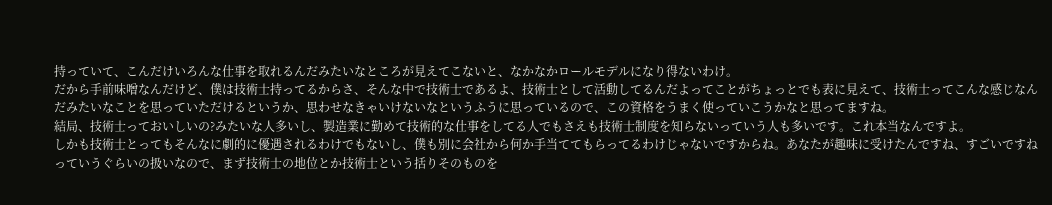持っていて、こんだけいろんな仕事を取れるんだみたいなところが見えてこないと、なかなかロールモデルになり得ないわけ。
だから手前味噌なんだけど、僕は技術士持ってるからさ、そんな中で技術士であるよ、技術士として活動してるんだよってことがちょっとでも表に見えて、技術士ってこんな感じなんだみたいなことを思っていただけるというか、思わせなきゃいけないなというふうに思っているので、この資格をうまく使っていこうかなと思ってますね。
結局、技術士っておいしいの?みたいな人多いし、製造業に勤めて技術的な仕事をしてる人でもさえも技術士制度を知らないっていう人も多いです。これ本当なんですよ。
しかも技術士とってもそんなに劇的に優遇されるわけでもないし、僕も別に会社から何か手当ててもらってるわけじゃないですからね。あなたが趣味に受けたんですね、すごいですねっていうぐらいの扱いなので、まず技術士の地位とか技術士という括りそのものを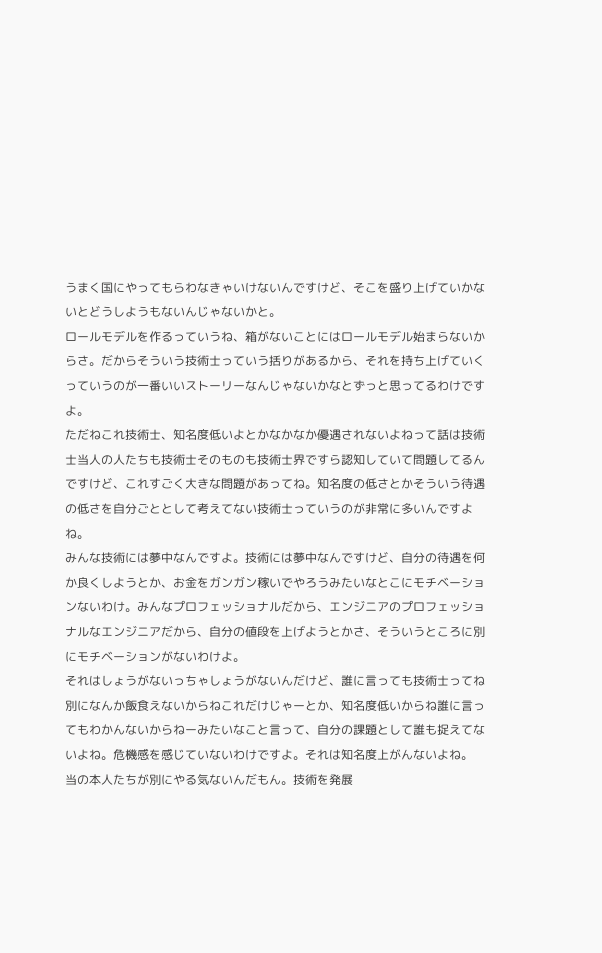うまく国にやってもらわなきゃいけないんですけど、そこを盛り上げていかないとどうしようもないんじゃないかと。
ロールモデルを作るっていうね、箱がないことにはロールモデル始まらないからさ。だからそういう技術士っていう括りがあるから、それを持ち上げていくっていうのが一番いいストーリーなんじゃないかなとずっと思ってるわけですよ。
ただねこれ技術士、知名度低いよとかなかなか優遇されないよねって話は技術士当人の人たちも技術士そのものも技術士界ですら認知していて問題してるんですけど、これすごく大きな問題があってね。知名度の低さとかそういう待遇の低さを自分ごととして考えてない技術士っていうのが非常に多いんですよね。
みんな技術には夢中なんですよ。技術には夢中なんですけど、自分の待遇を何か良くしようとか、お金をガンガン稼いでやろうみたいなとこにモチベーションないわけ。みんなプロフェッショナルだから、エンジニアのプロフェッショナルなエンジニアだから、自分の値段を上げようとかさ、そういうところに別にモチベーションがないわけよ。
それはしょうがないっちゃしょうがないんだけど、誰に言っても技術士ってね別になんか飯食えないからねこれだけじゃーとか、知名度低いからね誰に言ってもわかんないからねーみたいなこと言って、自分の課題として誰も捉えてないよね。危機感を感じていないわけですよ。それは知名度上がんないよね。
当の本人たちが別にやる気ないんだもん。技術を発展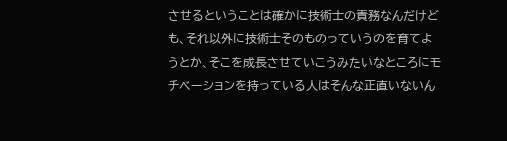させるということは確かに技術士の責務なんだけども、それ以外に技術士そのものっていうのを育てようとか、そこを成長させていこうみたいなところにモチベーションを持っている人はそんな正直いないん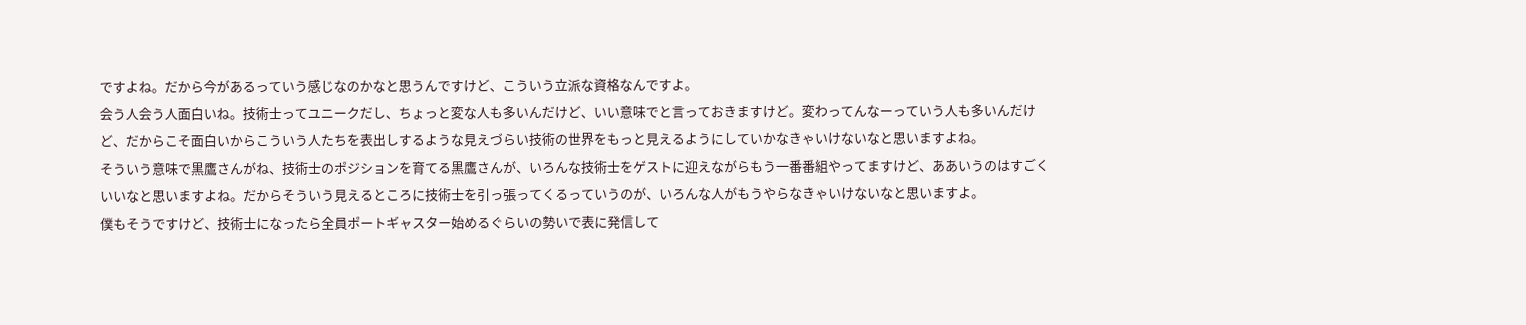ですよね。だから今があるっていう感じなのかなと思うんですけど、こういう立派な資格なんですよ。
会う人会う人面白いね。技術士ってユニークだし、ちょっと変な人も多いんだけど、いい意味でと言っておきますけど。変わってんなーっていう人も多いんだけど、だからこそ面白いからこういう人たちを表出しするような見えづらい技術の世界をもっと見えるようにしていかなきゃいけないなと思いますよね。
そういう意味で黒鷹さんがね、技術士のポジションを育てる黒鷹さんが、いろんな技術士をゲストに迎えながらもう一番番組やってますけど、ああいうのはすごくいいなと思いますよね。だからそういう見えるところに技術士を引っ張ってくるっていうのが、いろんな人がもうやらなきゃいけないなと思いますよ。
僕もそうですけど、技術士になったら全員ポートギャスター始めるぐらいの勢いで表に発信して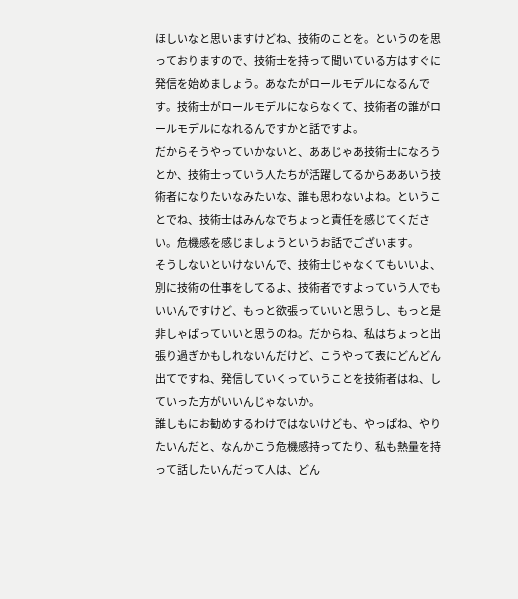ほしいなと思いますけどね、技術のことを。というのを思っておりますので、技術士を持って聞いている方はすぐに発信を始めましょう。あなたがロールモデルになるんです。技術士がロールモデルにならなくて、技術者の誰がロールモデルになれるんですかと話ですよ。
だからそうやっていかないと、ああじゃあ技術士になろうとか、技術士っていう人たちが活躍してるからああいう技術者になりたいなみたいな、誰も思わないよね。ということでね、技術士はみんなでちょっと責任を感じてください。危機感を感じましょうというお話でございます。
そうしないといけないんで、技術士じゃなくてもいいよ、別に技術の仕事をしてるよ、技術者ですよっていう人でもいいんですけど、もっと欲張っていいと思うし、もっと是非しゃばっていいと思うのね。だからね、私はちょっと出張り過ぎかもしれないんだけど、こうやって表にどんどん出てですね、発信していくっていうことを技術者はね、していった方がいいんじゃないか。
誰しもにお勧めするわけではないけども、やっぱね、やりたいんだと、なんかこう危機感持ってたり、私も熱量を持って話したいんだって人は、どん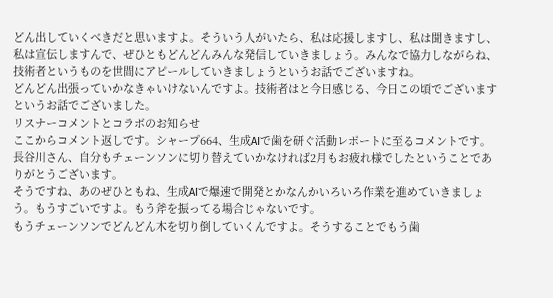どん出していくべきだと思いますよ。そういう人がいたら、私は応援しますし、私は聞きますし、私は宣伝しますんで、ぜひともどんどんみんな発信していきましょう。みんなで協力しながらね、技術者というものを世間にアピールしていきましょうというお話でございますね。
どんどん出張っていかなきゃいけないんですよ。技術者はと今日感じる、今日この頃でございますというお話でございました。
リスナーコメントとコラボのお知らせ
ここからコメント返しです。シャープ664、生成AIで歯を研ぐ活動レポートに至るコメントです。
長谷川さん、自分もチェーンソンに切り替えていかなければ2月もお疲れ様でしたということでありがとうございます。
そうですね、あのぜひともね、生成AIで爆速で開発とかなんかいろいろ作業を進めていきましょう。もうすごいですよ。もう斧を振ってる場合じゃないです。
もうチェーンソンでどんどん木を切り倒していくんですよ。そうすることでもう歯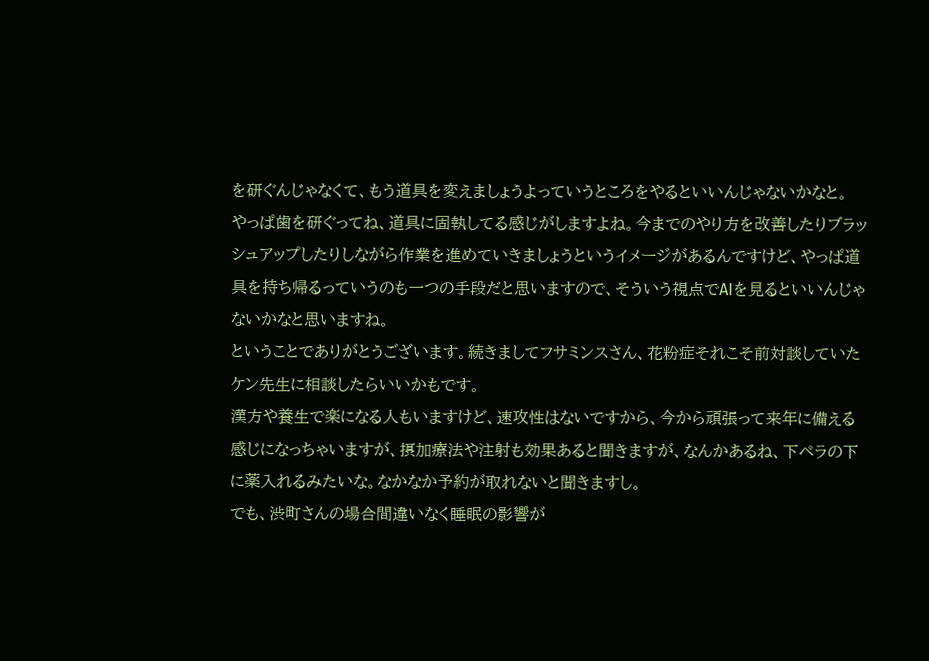を研ぐんじゃなくて、もう道具を変えましょうよっていうところをやるといいんじゃないかなと。
やっぱ歯を研ぐってね、道具に固執してる感じがしますよね。今までのやり方を改善したりブラッシュアップしたりしながら作業を進めていきましょうというイメージがあるんですけど、やっぱ道具を持ち帰るっていうのも一つの手段だと思いますので、そういう視点でAIを見るといいんじゃないかなと思いますね。
ということでありがとうございます。続きましてフサミンスさん、花粉症それこそ前対談していたケン先生に相談したらいいかもです。
漢方や養生で楽になる人もいますけど、速攻性はないですから、今から頑張って来年に備える感じになっちゃいますが、摂加療法や注射も効果あると聞きますが、なんかあるね、下ペラの下に薬入れるみたいな。なかなか予約が取れないと聞きますし。
でも、渋町さんの場合間違いなく睡眠の影響が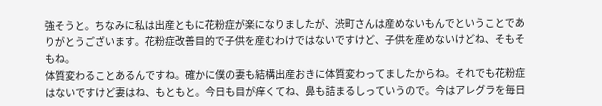強そうと。ちなみに私は出産ともに花粉症が楽になりましたが、渋町さんは産めないもんでということでありがとうございます。花粉症改善目的で子供を産むわけではないですけど、子供を産めないけどね、そもそもね。
体質変わることあるんですね。確かに僕の妻も結構出産おきに体質変わってましたからね。それでも花粉症はないですけど妻はね、もともと。今日も目が痒くてね、鼻も詰まるしっていうので。今はアレグラを毎日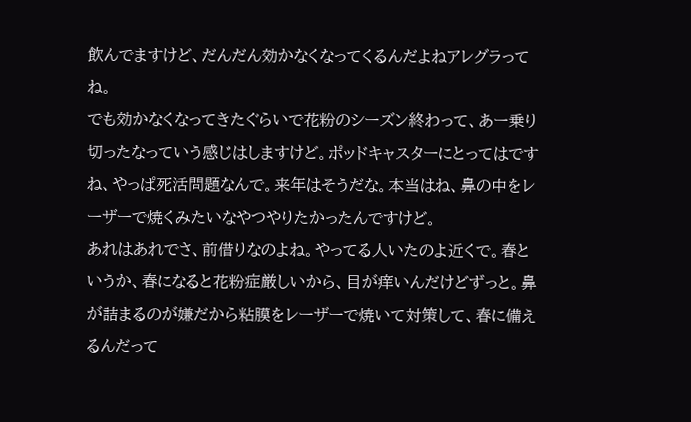飲んでますけど、だんだん効かなくなってくるんだよねアレグラってね。
でも効かなくなってきたぐらいで花粉のシーズン終わって、あー乗り切ったなっていう感じはしますけど。ポッドキャスターにとってはですね、やっぱ死活問題なんで。来年はそうだな。本当はね、鼻の中をレーザーで焼くみたいなやつやりたかったんですけど。
あれはあれでさ、前借りなのよね。やってる人いたのよ近くで。春というか、春になると花粉症厳しいから、目が痒いんだけどずっと。鼻が詰まるのが嫌だから粘膜をレーザーで焼いて対策して、春に備えるんだって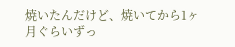焼いたんだけど、焼いてから1ヶ月ぐらいずっ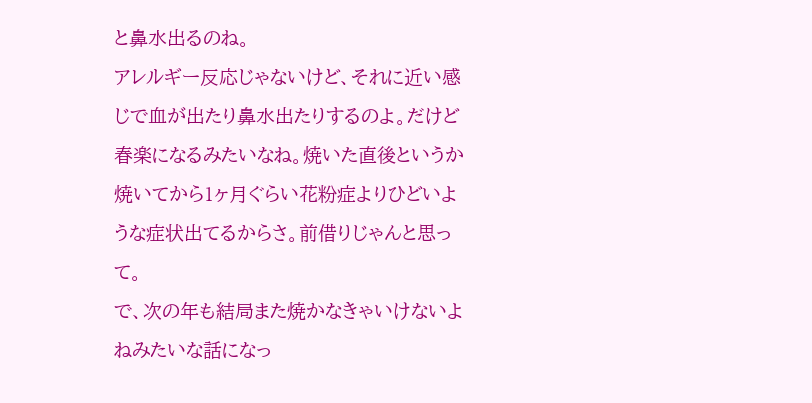と鼻水出るのね。
アレルギー反応じゃないけど、それに近い感じで血が出たり鼻水出たりするのよ。だけど春楽になるみたいなね。焼いた直後というか焼いてから1ヶ月ぐらい花粉症よりひどいような症状出てるからさ。前借りじゃんと思って。
で、次の年も結局また焼かなきゃいけないよねみたいな話になっ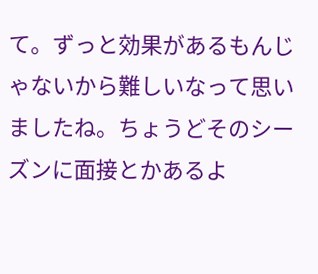て。ずっと効果があるもんじゃないから難しいなって思いましたね。ちょうどそのシーズンに面接とかあるよ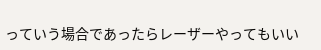っていう場合であったらレーザーやってもいい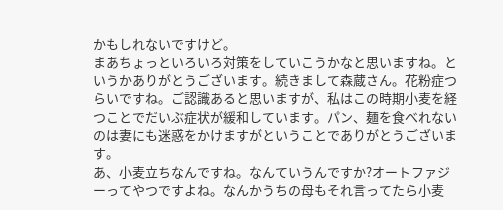かもしれないですけど。
まあちょっといろいろ対策をしていこうかなと思いますね。というかありがとうございます。続きまして森蔵さん。花粉症つらいですね。ご認識あると思いますが、私はこの時期小麦を経つことでだいぶ症状が緩和しています。パン、麺を食べれないのは妻にも迷惑をかけますがということでありがとうございます。
あ、小麦立ちなんですね。なんていうんですか?オートファジーってやつですよね。なんかうちの母もそれ言ってたら小麦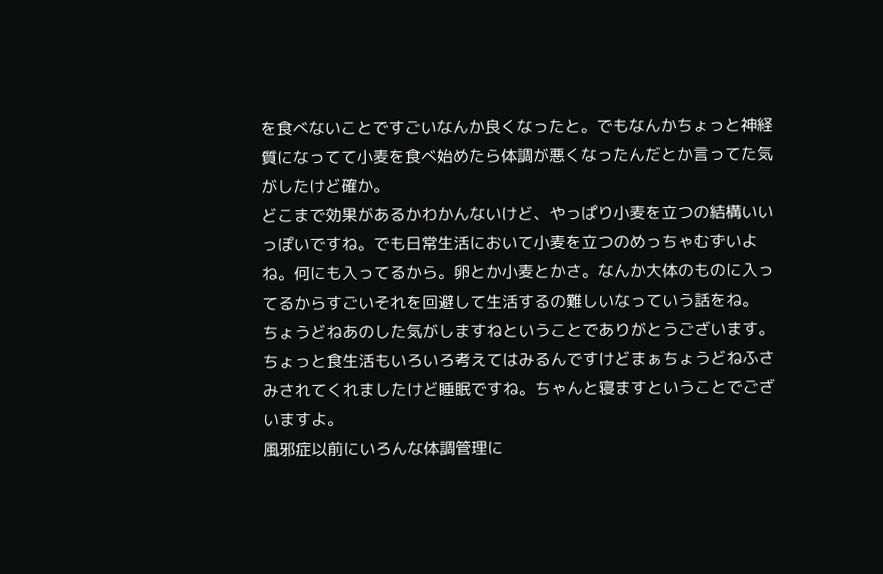を食べないことですごいなんか良くなったと。でもなんかちょっと神経質になってて小麦を食べ始めたら体調が悪くなったんだとか言ってた気がしたけど確か。
どこまで効果があるかわかんないけど、やっぱり小麦を立つの結構いいっぽいですね。でも日常生活において小麦を立つのめっちゃむずいよね。何にも入ってるから。卵とか小麦とかさ。なんか大体のものに入ってるからすごいそれを回避して生活するの難しいなっていう話をね。
ちょうどねあのした気がしますねということでありがとうございます。ちょっと食生活もいろいろ考えてはみるんですけどまぁちょうどねふさみされてくれましたけど睡眠ですね。ちゃんと寝ますということでございますよ。
風邪症以前にいろんな体調管理に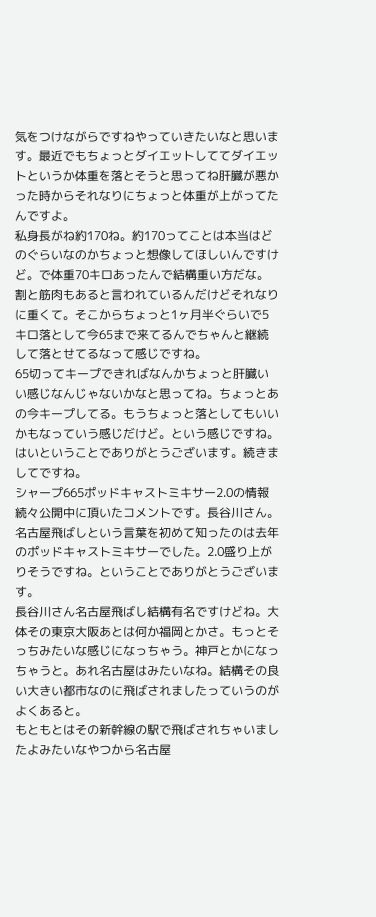気をつけながらですねやっていきたいなと思います。最近でもちょっとダイエットしててダイエットというか体重を落とそうと思ってね肝臓が悪かった時からそれなりにちょっと体重が上がってたんですよ。
私身長がね約170ね。約170ってことは本当はどのぐらいなのかちょっと想像してほしいんですけど。で体重70キロあったんで結構重い方だな。割と筋肉もあると言われているんだけどそれなりに重くて。そこからちょっと1ヶ月半ぐらいで5キロ落として今65まで来てるんでちゃんと継続して落とせてるなって感じですね。
65切ってキープできればなんかちょっと肝臓いい感じなんじゃないかなと思ってね。ちょっとあの今キープしてる。もうちょっと落としてもいいかもなっていう感じだけど。という感じですね。はいということでありがとうございます。続きましてですね。
シャープ665ポッドキャストミキサー2.0の情報続々公開中に頂いたコメントです。長谷川さん。名古屋飛ばしという言葉を初めて知ったのは去年のポッドキャストミキサーでした。2.0盛り上がりそうですね。ということでありがとうございます。
長谷川さん名古屋飛ばし結構有名ですけどね。大体その東京大阪あとは何か福岡とかさ。もっとそっちみたいな感じになっちゃう。神戸とかになっちゃうと。あれ名古屋はみたいなね。結構その良い大きい都市なのに飛ばされましたっていうのがよくあると。
もともとはその新幹線の駅で飛ばされちゃいましたよみたいなやつから名古屋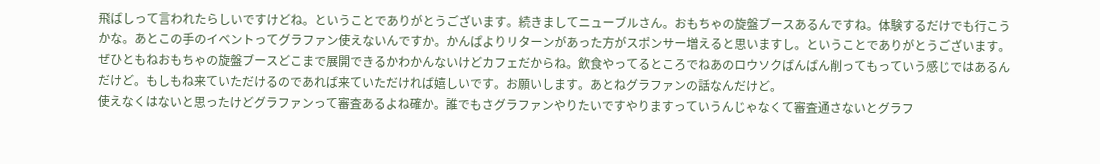飛ばしって言われたらしいですけどね。ということでありがとうございます。続きましてニューブルさん。おもちゃの旋盤ブースあるんですね。体験するだけでも行こうかな。あとこの手のイベントってグラファン使えないんですか。かんぱよりリターンがあった方がスポンサー増えると思いますし。ということでありがとうございます。
ぜひともねおもちゃの旋盤ブースどこまで展開できるかわかんないけどカフェだからね。飲食やってるところでねあのロウソクばんばん削ってもっていう感じではあるんだけど。もしもね来ていただけるのであれば来ていただければ嬉しいです。お願いします。あとねグラファンの話なんだけど。
使えなくはないと思ったけどグラファンって審査あるよね確か。誰でもさグラファンやりたいですやりますっていうんじゃなくて審査通さないとグラフ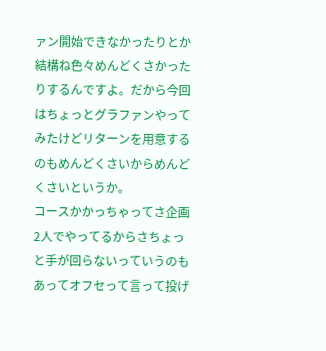ァン開始できなかったりとか結構ね色々めんどくさかったりするんですよ。だから今回はちょっとグラファンやってみたけどリターンを用意するのもめんどくさいからめんどくさいというか。
コースかかっちゃってさ企画2人でやってるからさちょっと手が回らないっていうのもあってオフセって言って投げ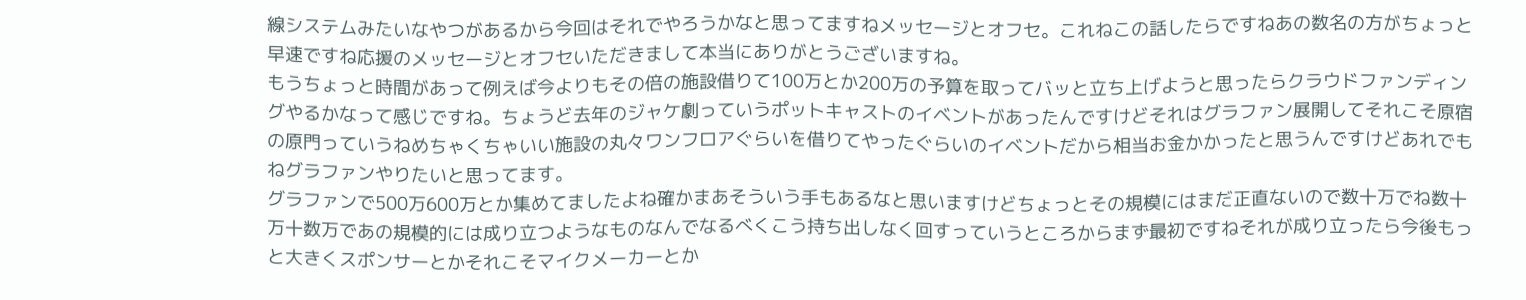線システムみたいなやつがあるから今回はそれでやろうかなと思ってますねメッセージとオフセ。これねこの話したらですねあの数名の方がちょっと早速ですね応援のメッセージとオフセいただきまして本当にありがとうございますね。
もうちょっと時間があって例えば今よりもその倍の施設借りて100万とか200万の予算を取ってバッと立ち上げようと思ったらクラウドファンディングやるかなって感じですね。ちょうど去年のジャケ劇っていうポットキャストのイベントがあったんですけどそれはグラファン展開してそれこそ原宿の原門っていうねめちゃくちゃいい施設の丸々ワンフロアぐらいを借りてやったぐらいのイベントだから相当お金かかったと思うんですけどあれでもねグラファンやりたいと思ってます。
グラファンで500万600万とか集めてましたよね確かまあそういう手もあるなと思いますけどちょっとその規模にはまだ正直ないので数十万でね数十万十数万であの規模的には成り立つようなものなんでなるべくこう持ち出しなく回すっていうところからまず最初ですねそれが成り立ったら今後もっと大きくスポンサーとかそれこそマイクメーカーとか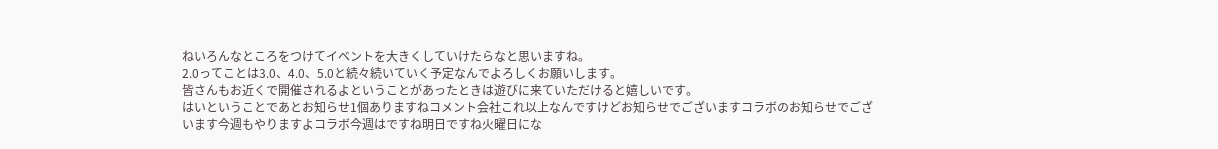ねいろんなところをつけてイベントを大きくしていけたらなと思いますね。
2.0ってことは3.0、4.0、5.0と続々続いていく予定なんでよろしくお願いします。
皆さんもお近くで開催されるよということがあったときは遊びに来ていただけると嬉しいです。
はいということであとお知らせ1個ありますねコメント会社これ以上なんですけどお知らせでございますコラボのお知らせでございます今週もやりますよコラボ今週はですね明日ですね火曜日にな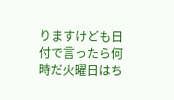りますけども日付で言ったら何時だ火曜日はち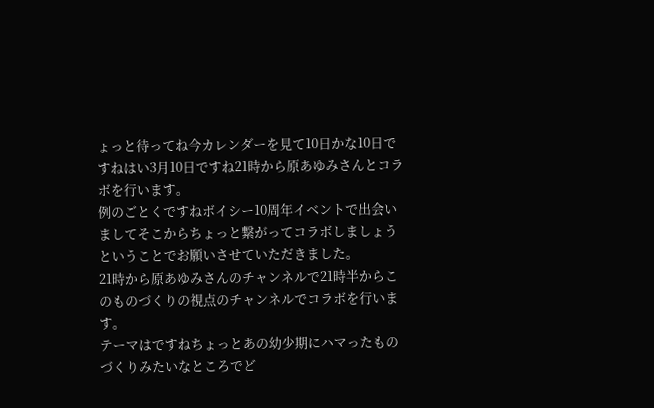ょっと待ってね今カレンダーを見て10日かな10日ですねはい3月10日ですね21時から原あゆみさんとコラボを行います。
例のごとくですねボイシー10周年イベントで出会いましてそこからちょっと繋がってコラボしましょうということでお願いさせていただきました。
21時から原あゆみさんのチャンネルで21時半からこのものづくりの視点のチャンネルでコラボを行います。
テーマはですねちょっとあの幼少期にハマったものづくりみたいなところでど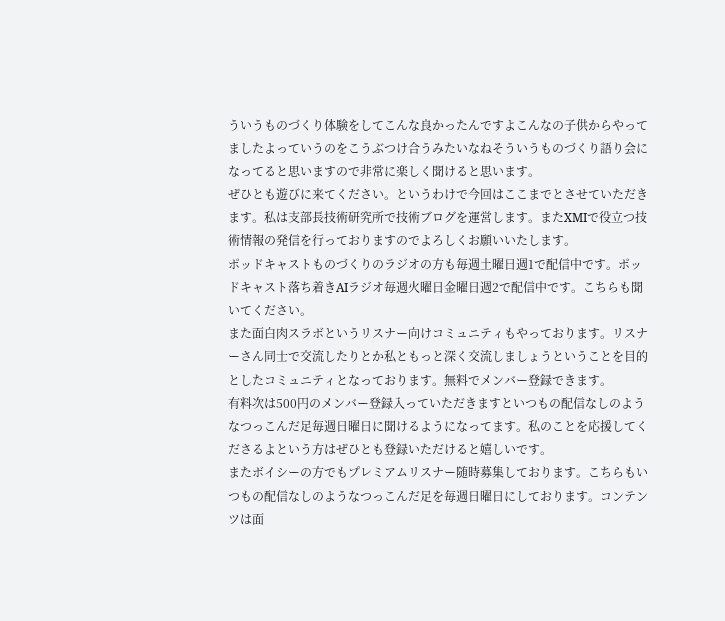ういうものづくり体験をしてこんな良かったんですよこんなの子供からやってましたよっていうのをこうぶつけ合うみたいなねそういうものづくり語り会になってると思いますので非常に楽しく聞けると思います。
ぜひとも遊びに来てください。というわけで今回はここまでとさせていただきます。私は支部長技術研究所で技術ブログを運営します。またXMIで役立つ技術情報の発信を行っておりますのでよろしくお願いいたします。
ポッドキャストものづくりのラジオの方も毎週土曜日週1で配信中です。ポッドキャスト落ち着きAIラジオ毎週火曜日金曜日週2で配信中です。こちらも聞いてください。
また面白肉スラボというリスナー向けコミュニティもやっております。リスナーさん同士で交流したりとか私ともっと深く交流しましょうということを目的としたコミュニティとなっております。無料でメンバー登録できます。
有料次は500円のメンバー登録入っていただきますといつもの配信なしのようなつっこんだ足毎週日曜日に聞けるようになってます。私のことを応援してくださるよという方はぜひとも登録いただけると嬉しいです。
またボイシーの方でもプレミアムリスナー随時募集しております。こちらもいつもの配信なしのようなつっこんだ足を毎週日曜日にしております。コンテンツは面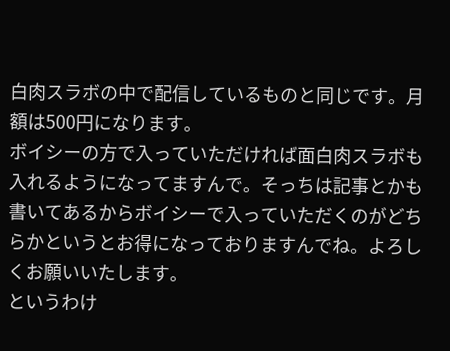白肉スラボの中で配信しているものと同じです。月額は500円になります。
ボイシーの方で入っていただければ面白肉スラボも入れるようになってますんで。そっちは記事とかも書いてあるからボイシーで入っていただくのがどちらかというとお得になっておりますんでね。よろしくお願いいたします。
というわけ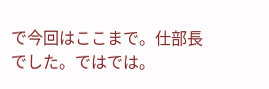で今回はここまで。仕部長でした。ではでは。